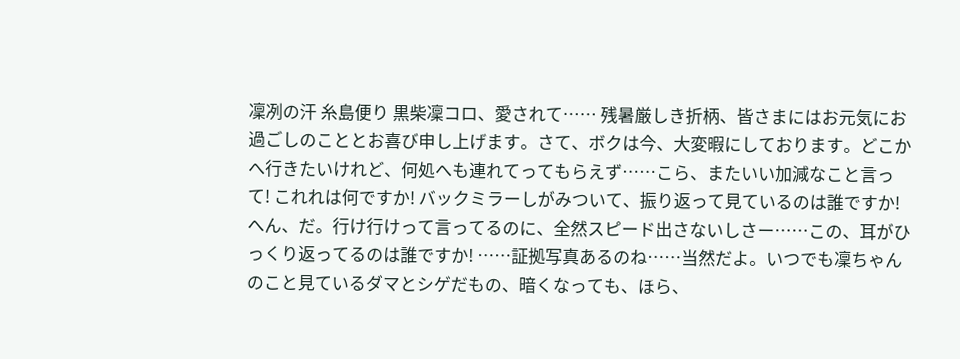凜冽の汗 糸島便り 黒柴凜コロ、愛されて…… 残暑厳しき折柄、皆さまにはお元気にお過ごしのこととお喜び申し上げます。さて、ボクは今、大変暇にしております。どこかへ行きたいけれど、何処へも連れてってもらえず……こら、またいい加減なこと言って! これれは何ですか! バックミラーしがみついて、振り返って見ているのは誰ですか!へん、だ。行け行けって言ってるのに、全然スピード出さないしさー……この、耳がひっくり返ってるのは誰ですか! ……証拠写真あるのね……当然だよ。いつでも凜ちゃんのこと見ているダマとシゲだもの、暗くなっても、ほら、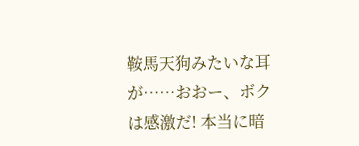鞍馬天狗みたいな耳が……おおー、ボクは感激だ! 本当に暗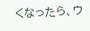くなったら、ウ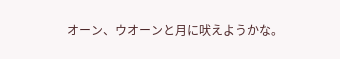オーン、ウオーンと月に吠えようかな。